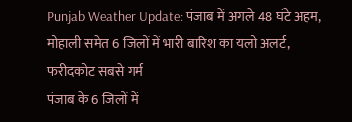Punjab Weather Update: पंजाब में अगले 48 घंटे अहम, मोहाली समेत 6 जिलों में भारी बारिश का यलो अलर्ट, फरीदकोट सबसे गर्म
पंजाब के 6 जिलों में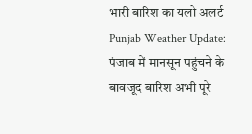भारी बारिश का यलो अलर्ट
Punjab Weather Update: पंजाब में मानसून पहुंचने के बावजूद बारिश अभी पूरे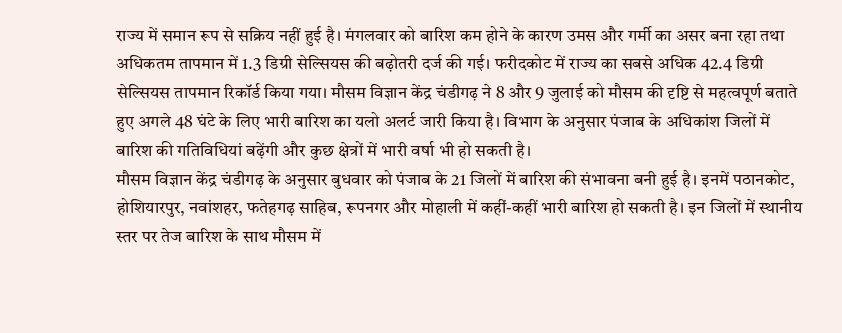राज्य में समान रूप से सक्रिय नहीं हुई है। मंगलवार को बारिश कम होने के कारण उमस और गर्मी का असर बना रहा तथा अधिकतम तापमान में 1.3 डिग्री सेल्सियस की बढ़ोतरी दर्ज की गई। फरीदकोट में राज्य का सबसे अधिक 42.4 डिग्री सेल्सियस तापमान रिकॉर्ड किया गया। मौसम विज्ञान केंद्र चंडीगढ़ ने 8 और 9 जुलाई को मौसम की दृष्टि से महत्वपूर्ण बताते हुए अगले 48 घंटे के लिए भारी बारिश का यलो अलर्ट जारी किया है। विभाग के अनुसार पंजाब के अधिकांश जिलों में बारिश की गतिविधियां बढ़ेंगी और कुछ क्षेत्रों में भारी वर्षा भी हो सकती है।
मौसम विज्ञान केंद्र चंडीगढ़ के अनुसार बुधवार को पंजाब के 21 जिलों में बारिश की संभावना बनी हुई है। इनमें पठानकोट, होशियारपुर, नवांशहर, फतेहगढ़ साहिब, रूपनगर और मोहाली में कहीं-कहीं भारी बारिश हो सकती है। इन जिलों में स्थानीय स्तर पर तेज बारिश के साथ मौसम में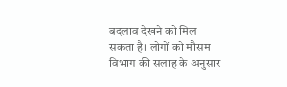बदलाव देखने को मिल सकता है। लोगों को मौसम विभाग की सलाह के अनुसार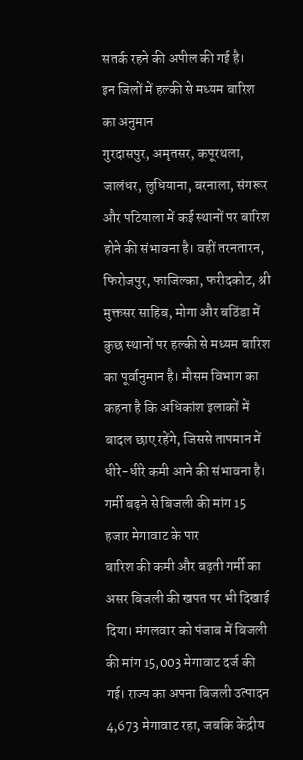सतर्क रहने की अपील की गई है।
इन जिलों में हल्की से मध्यम बारिश का अनुमान
गुरदासपुर, अमृतसर, कपूरथला, जालंधर, लुधियाना, बरनाला, संगरूर और पटियाला में कई स्थानों पर बारिश होने की संभावना है। वहीं तरनतारन, फिरोजपुर, फाजिल्का, फरीदकोट, श्री मुक्तसर साहिब, मोगा और बठिंडा में कुछ स्थानों पर हल्की से मध्यम बारिश का पूर्वानुमान है। मौसम विभाग का कहना है कि अधिकांश इलाकों में बादल छाए रहेंगे, जिससे तापमान में धीरे-धीरे कमी आने की संभावना है।
गर्मी बढ़ने से बिजली की मांग 15 हजार मेगावाट के पार
बारिश की कमी और बढ़ती गर्मी का असर बिजली की खपत पर भी दिखाई दिया। मंगलवार को पंजाब में बिजली की मांग 15,003 मेगावाट दर्ज की गई। राज्य का अपना बिजली उत्पादन 4,673 मेगावाट रहा, जबकि केंद्रीय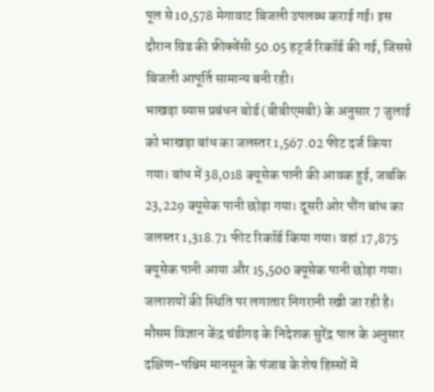पूल से 10,578 मेगावाट बिजली उपलब्ध कराई गई। इस दौरान ग्रिड की फ्रीक्वेंसी 50.05 हर्ट्ज रिकॉर्ड की गई, जिससे बिजली आपूर्ति सामान्य बनी रही।
भाखड़ा ब्यास प्रबंधन बोर्ड (बीबीएमबी) के अनुसार 7 जुलाई को भाखड़ा बांध का जलस्तर 1,567.02 फीट दर्ज किया गया। बांध में 38,018 क्यूसेक पानी की आवक हुई, जबकि 23,229 क्यूसेक पानी छोड़ा गया। दूसरी ओर पौंग बांध का जलस्तर 1,318.71 फीट रिकॉर्ड किया गया। वहां 17,875 क्यूसेक पानी आया और 15,500 क्यूसेक पानी छोड़ा गया। जलाशयों की स्थिति पर लगातार निगरानी रखी जा रही है।
मौसम विज्ञान केंद्र चंडीगढ़ के निदेशक सुरेंद्र पाल के अनुसार दक्षिण-पश्चिम मानसून के पंजाब के शेष हिस्सों में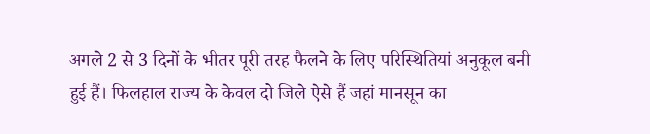अगले 2 से 3 दिनों के भीतर पूरी तरह फैलने के लिए परिस्थितियां अनुकूल बनी हुई हैं। फिलहाल राज्य के केवल दो जिले ऐसे हैं जहां मानसून का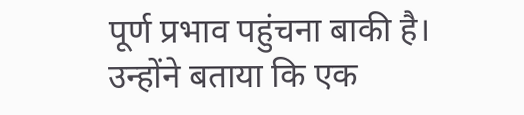पूर्ण प्रभाव पहुंचना बाकी है। उन्होंने बताया कि एक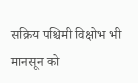सक्रिय पश्चिमी विक्षोभ भी मानसून को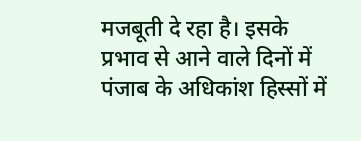मजबूती दे रहा है। इसके प्रभाव से आने वाले दिनों में पंजाब के अधिकांश हिस्सों में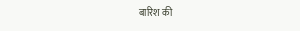बारिश की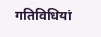गतिविधियां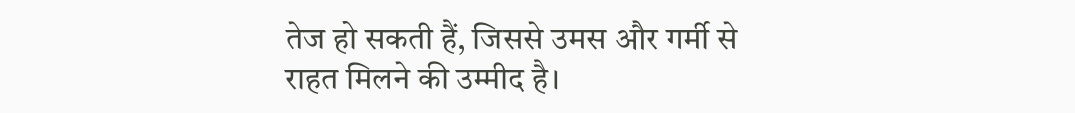तेज हो सकती हैं, जिससे उमस और गर्मी से राहत मिलने की उम्मीद है।